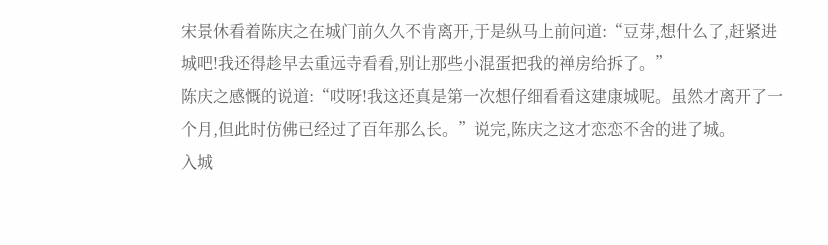宋景休看着陈庆之在城门前久久不肯离开,于是纵马上前问道:“豆芽,想什么了,赶紧进城吧!我还得趁早去重远寺看看,别让那些小混蛋把我的禅房给拆了。”
陈庆之感慨的说道:“哎呀!我这还真是第一次想仔细看看这建康城呢。虽然才离开了一个月,但此时仿佛已经过了百年那么长。”说完,陈庆之这才恋恋不舍的进了城。
入城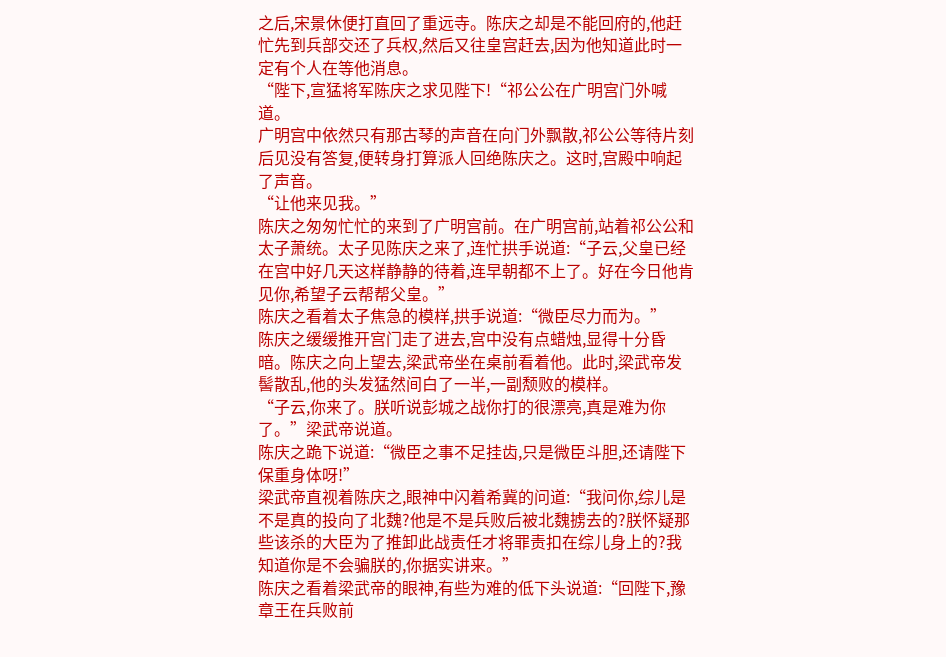之后,宋景休便打直回了重远寺。陈庆之却是不能回府的,他赶忙先到兵部交还了兵权,然后又往皇宫赶去,因为他知道此时一定有个人在等他消息。
“陛下,宣猛将军陈庆之求见陛下!“祁公公在广明宫门外喊道。
广明宫中依然只有那古琴的声音在向门外飘散,祁公公等待片刻后见没有答复,便转身打算派人回绝陈庆之。这时,宫殿中响起了声音。
“让他来见我。”
陈庆之匆匆忙忙的来到了广明宫前。在广明宫前,站着祁公公和太子萧统。太子见陈庆之来了,连忙拱手说道:“子云,父皇已经在宫中好几天这样静静的待着,连早朝都不上了。好在今日他肯见你,希望子云帮帮父皇。”
陈庆之看着太子焦急的模样,拱手说道:“微臣尽力而为。”
陈庆之缓缓推开宫门走了进去,宫中没有点蜡烛,显得十分昏暗。陈庆之向上望去,梁武帝坐在桌前看着他。此时,梁武帝发髻散乱,他的头发猛然间白了一半,一副颓败的模样。
“子云,你来了。朕听说彭城之战你打的很漂亮,真是难为你了。”梁武帝说道。
陈庆之跪下说道:“微臣之事不足挂齿,只是微臣斗胆,还请陛下保重身体呀!”
梁武帝直视着陈庆之,眼神中闪着希冀的问道:“我问你,综儿是不是真的投向了北魏?他是不是兵败后被北魏掳去的?朕怀疑那些该杀的大臣为了推卸此战责任才将罪责扣在综儿身上的?我知道你是不会骗朕的,你据实讲来。”
陈庆之看着梁武帝的眼神,有些为难的低下头说道:“回陛下,豫章王在兵败前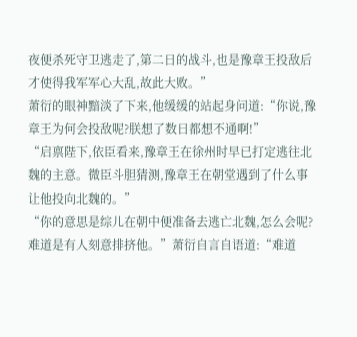夜便杀死守卫逃走了,第二日的战斗,也是豫章王投敌后才使得我军军心大乱,故此大败。”
萧衍的眼神黯淡了下来,他缓缓的站起身问道:“你说,豫章王为何会投敌呢?朕想了数日都想不通啊!”
“启禀陛下,依臣看来,豫章王在徐州时早已打定逃往北魏的主意。微臣斗胆猜测,豫章王在朝堂遇到了什么事让他投向北魏的。”
“你的意思是综儿在朝中便准备去逃亡北魏,怎么会呢?难道是有人刻意排挤他。”萧衍自言自语道:“难道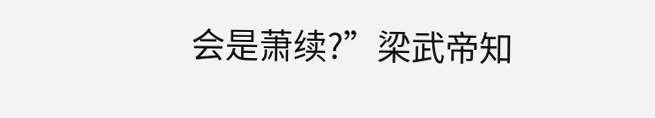会是萧续?”梁武帝知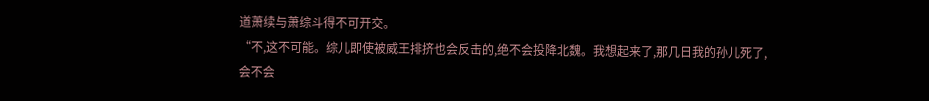道萧续与萧综斗得不可开交。
“不,这不可能。综儿即使被威王排挤也会反击的,绝不会投降北魏。我想起来了,那几日我的孙儿死了,会不会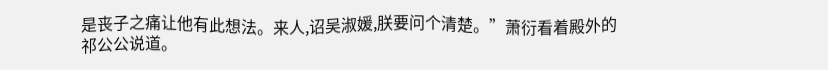是丧子之痛让他有此想法。来人,诏吴淑媛,朕要问个清楚。”萧衍看着殿外的祁公公说道。